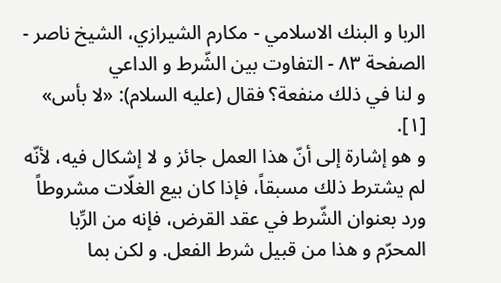الربا و البنك الاسلامي - مكارم الشيرازي، الشيخ ناصر - الصفحة ٨٣ - التفاوت بين الشّرط و الداعي
و لنا في ذلك منفعة؟ فقال (عليه السلام): «لا بأس»
[١].
و هو إشارة إلى أنّ هذا العمل جائز و لا إشكال فيه، لأنّه لم يشترط ذلك مسبقاً، فإذا كان بيع الغلّات مشروطاً ورد بعنوان الشّرط في عقد القرض، فإنه من الرِّبا المحرّم و هذا من قبيل شرط الفعل. و لكن بما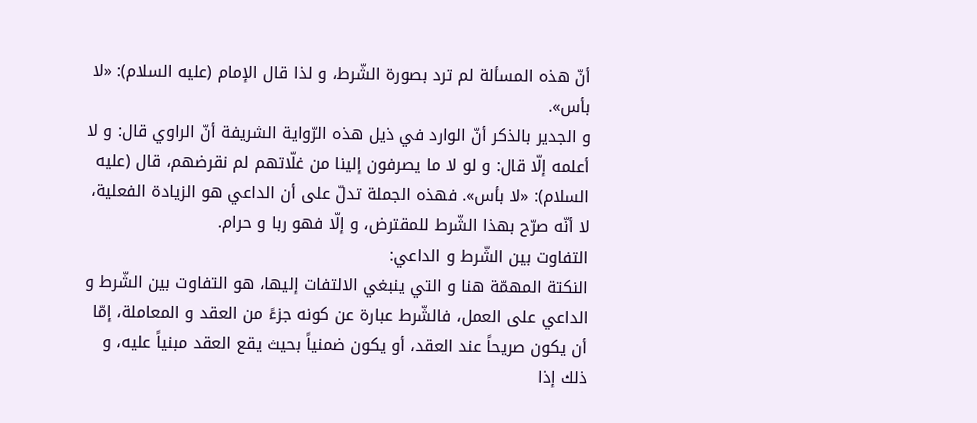أنّ هذه المسألة لم ترد بصورة الشّرط، و لذا قال الإمام (عليه السلام): «لا بأس».
و الجدير بالذكر أنّ الوارد في ذيل هذه الرّواية الشريفة أنّ الراوي قال: و لا أعلمه إلّا قال: و لو لا ما يصرفون إلينا من غلّاتهم لم نقرضهم، قال (عليه السلام): «لا بأس». فهذه الجملة تدلّ على أن الداعي هو الزيادة الفعلية، لا أنّه صرّح بهذا الشّرط للمقترض، و إلّا فهو ربا و حرام.
التفاوت بين الشّرط و الداعي:
النكتة المهمّة هنا و التي ينبغي الالتفات إليها، هو التفاوت بين الشّرط و الداعي على العمل، فالشّرط عبارة عن كونه جزءً من العقد و المعاملة، إمّا أن يكون صريحاً عند العقد، أو يكون ضمنياً بحيث يقع العقد مبنياً عليه، و ذلك إذا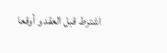اشترط قبل العقد و أوقعا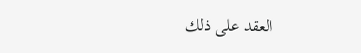العقد على ذلك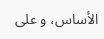الأساس، و على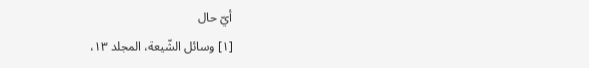أيّ حال
[١] وسائل الشّيعة، المجلد ١٣،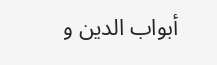أبواب الدين و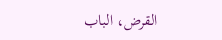القرض، الباب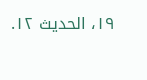١٩، الحديث ١٢.